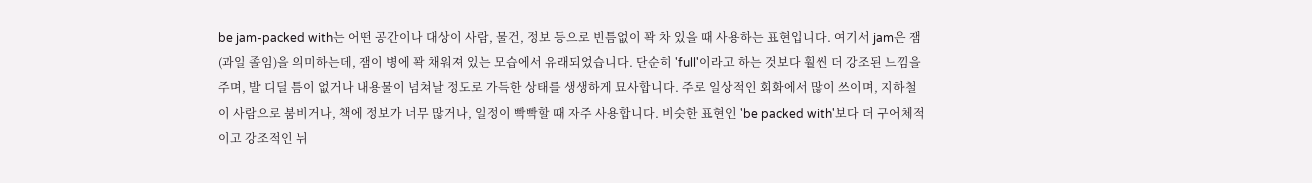be jam-packed with는 어떤 공간이나 대상이 사람, 물건, 정보 등으로 빈틈없이 꽉 차 있을 때 사용하는 표현입니다. 여기서 jam은 잼(과일 졸임)을 의미하는데, 잼이 병에 꽉 채워져 있는 모습에서 유래되었습니다. 단순히 'full'이라고 하는 것보다 훨씬 더 강조된 느낌을 주며, 발 디딜 틈이 없거나 내용물이 넘쳐날 정도로 가득한 상태를 생생하게 묘사합니다. 주로 일상적인 회화에서 많이 쓰이며, 지하철이 사람으로 붐비거나, 책에 정보가 너무 많거나, 일정이 빡빡할 때 자주 사용합니다. 비슷한 표현인 'be packed with'보다 더 구어체적이고 강조적인 뉘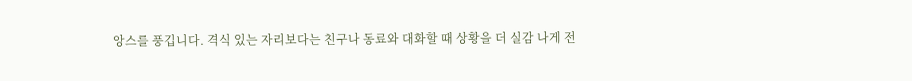앙스를 풍깁니다. 격식 있는 자리보다는 친구나 동료와 대화할 때 상황을 더 실감 나게 전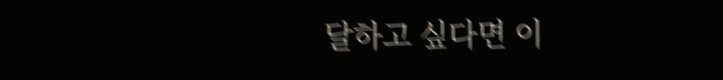달하고 싶다면 이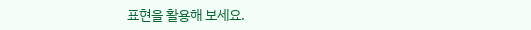표현을 활용해 보세요.